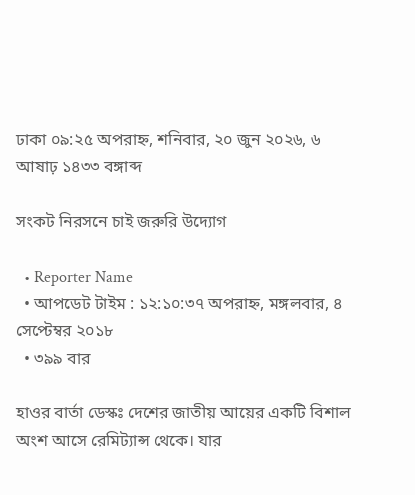ঢাকা ০৯:২৫ অপরাহ্ন, শনিবার, ২০ জুন ২০২৬, ৬ আষাঢ় ১৪৩৩ বঙ্গাব্দ

সংকট নিরসনে চাই জরুরি উদ্যোগ

  • Reporter Name
  • আপডেট টাইম : ১২:১০:৩৭ অপরাহ্ন, মঙ্গলবার, ৪ সেপ্টেম্বর ২০১৮
  • ৩৯৯ বার

হাওর বার্তা ডেস্কঃ দেশের জাতীয় আয়ের একটি বিশাল অংশ আসে রেমিট্যান্স থেকে। যার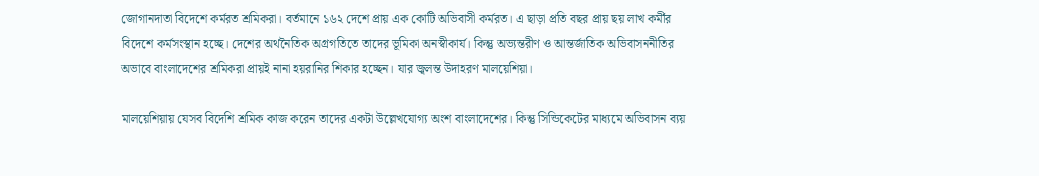জোগানদাতা বিদেশে কর্মরত শ্রমিকরা। বর্তমানে ১৬২ দেশে প্রায় এক কোটি অভিবাসী কর্মরত। এ ছাড়া প্রতি বছর প্রায় ছয় লাখ কর্মীর বিদেশে কর্মসংস্থান হচ্ছে। দেশের অর্থনৈতিক অগ্রগতিতে তাদের ভূমিকা অনস্বীকার্য। কিন্তু অভ্যন্তরীণ ও আন্তর্জাতিক অভিবাসননীতির অভাবে বাংলাদেশের শ্রমিকরা প্রায়ই নানা হয়রানির শিকার হচ্ছেন। যার জ্বলন্ত উদাহরণ মালয়েশিয়া।

মালয়েশিয়ায় যেসব বিদেশি শ্রমিক কাজ করেন তাদের একটা উল্লেখযোগ্য অংশ বাংলাদেশের। কিন্তু সিন্ডিকেটের মাধ্যমে অভিবাসন ব্যয়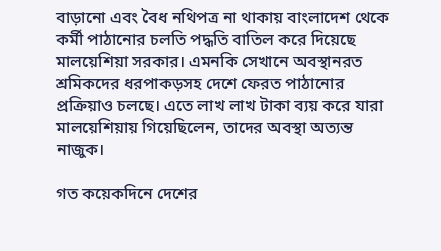বাড়ানো এবং বৈধ নথিপত্র না থাকায় বাংলাদেশ থেকে কর্মী পাঠানোর চলতি পদ্ধতি বাতিল করে দিয়েছে মালয়েশিয়া সরকার। এমনকি সেখানে অবস্থানরত শ্রমিকদের ধরপাকড়সহ দেশে ফেরত পাঠানোর প্রক্রিয়াও চলছে। এতে লাখ লাখ টাকা ব্যয় করে যারা মালয়েশিয়ায় গিয়েছিলেন, তাদের অবস্থা অত্যন্ত নাজুক।

গত কয়েকদিনে দেশের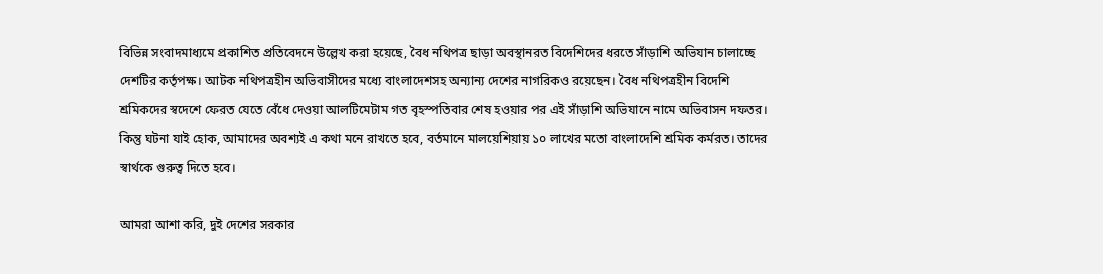বিভিন্ন সংবাদমাধ্যমে প্রকাশিত প্রতিবেদনে উল্লেখ করা হয়েছে, বৈধ নথিপত্র ছাড়া অবস্থানরত বিদেশিদের ধরতে সাঁড়াশি অভিযান চালাচ্ছে দেশটির কর্তৃপক্ষ। আটক নথিপত্রহীন অভিবাসীদের মধ্যে বাংলাদেশসহ অন্যান্য দেশের নাগরিকও রয়েছেন। বৈধ নথিপত্রহীন বিদেশি শ্রমিকদের স্বদেশে ফেরত যেতে বেঁধে দেওয়া আলটিমেটাম গত বৃহস্পতিবার শেষ হওয়ার পর এই সাঁড়াশি অভিযানে নামে অভিবাসন দফতর। কিন্তু ঘটনা যাই হোক, আমাদের অবশ্যই এ কথা মনে রাখতে হবে, বর্তমানে মালয়েশিয়ায় ১০ লাখের মতো বাংলাদেশি শ্রমিক কর্মরত। তাদের স্বার্থকে গুরুত্ব দিতে হবে।

আমরা আশা করি, দুই দেশের সরকার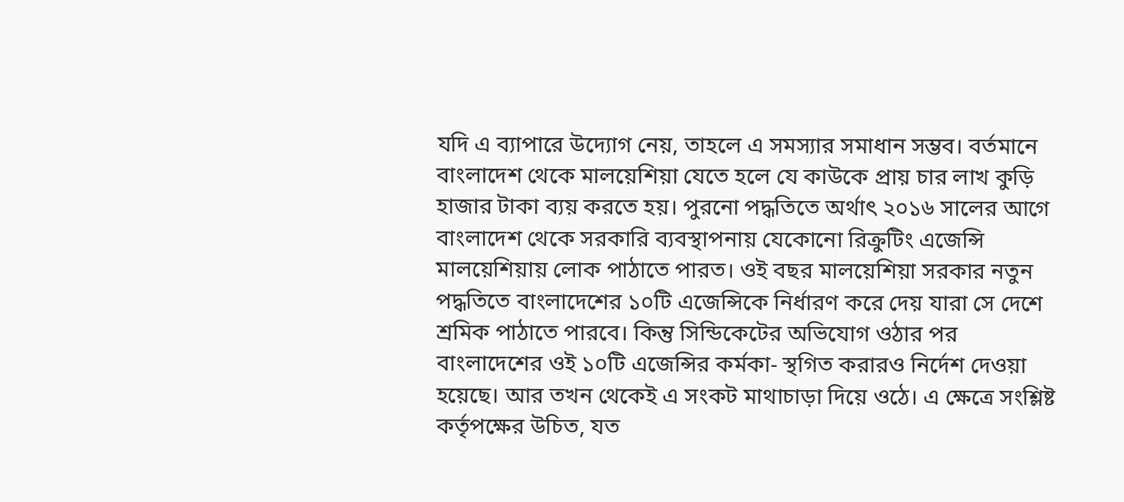যদি এ ব্যাপারে উদ্যোগ নেয়, তাহলে এ সমস্যার সমাধান সম্ভব। বর্তমানে বাংলাদেশ থেকে মালয়েশিয়া যেতে হলে যে কাউকে প্রায় চার লাখ কুড়ি হাজার টাকা ব্যয় করতে হয়। পুরনো পদ্ধতিতে অর্থাৎ ২০১৬ সালের আগে বাংলাদেশ থেকে সরকারি ব্যবস্থাপনায় যেকোনো রিক্রুটিং এজেন্সি মালয়েশিয়ায় লোক পাঠাতে পারত। ওই বছর মালয়েশিয়া সরকার নতুন পদ্ধতিতে বাংলাদেশের ১০টি এজেন্সিকে নির্ধারণ করে দেয় যারা সে দেশে শ্রমিক পাঠাতে পারবে। কিন্তু সিন্ডিকেটের অভিযোগ ওঠার পর বাংলাদেশের ওই ১০টি এজেন্সির কর্মকা- স্থগিত করারও নির্দেশ দেওয়া হয়েছে। আর তখন থেকেই এ সংকট মাথাচাড়া দিয়ে ওঠে। এ ক্ষেত্রে সংশ্লিষ্ট কর্তৃপক্ষের উচিত, যত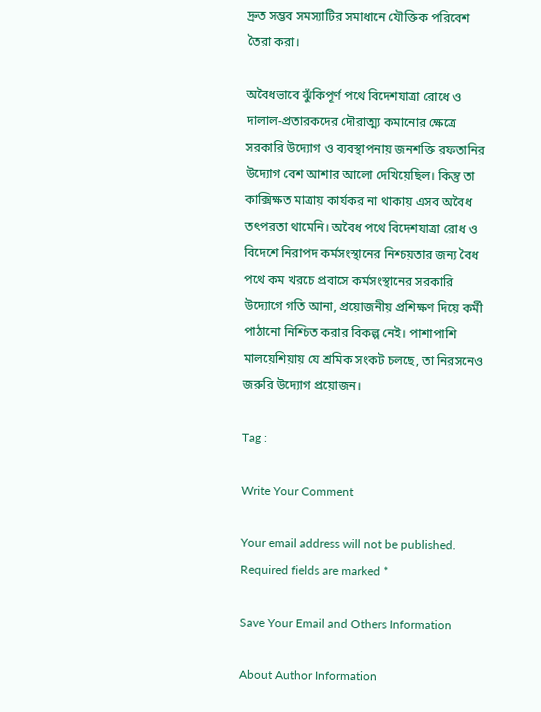দ্রুত সম্ভব সমস্যাটির সমাধানে যৌক্তিক পরিবেশ তৈরা করা।

অবৈধভাবে ঝুঁকিপূর্ণ পথে বিদেশযাত্রা রোধে ও দালাল-প্রতারকদের দৌরাত্ম্য কমানোর ক্ষেত্রে সরকারি উদ্যোগ ও ব্যবস্থাপনায় জনশক্তি রফতানির উদ্যোগ বেশ আশার আলো দেখিয়েছিল। কিন্তু তা কাক্সিক্ষত মাত্রায় কার্যকর না থাকায় এসব অবৈধ তৎপরতা থামেনি। অবৈধ পথে বিদেশযাত্রা রোধ ও বিদেশে নিরাপদ কর্মসংস্থানের নিশ্চয়তার জন্য বৈধ পথে কম খরচে প্রবাসে কর্মসংস্থানের সরকারি উদ্যোগে গতি আনা, প্রয়োজনীয় প্রশিক্ষণ দিয়ে কর্মী পাঠানো নিশ্চিত করার বিকল্প নেই। পাশাপাশি মালয়েশিয়ায় যে শ্রমিক সংকট চলছে, তা নিরসনেও জরুরি উদ্যোগ প্রয়োজন।

Tag :

Write Your Comment

Your email address will not be published. Required fields are marked *

Save Your Email and Others Information

About Author Information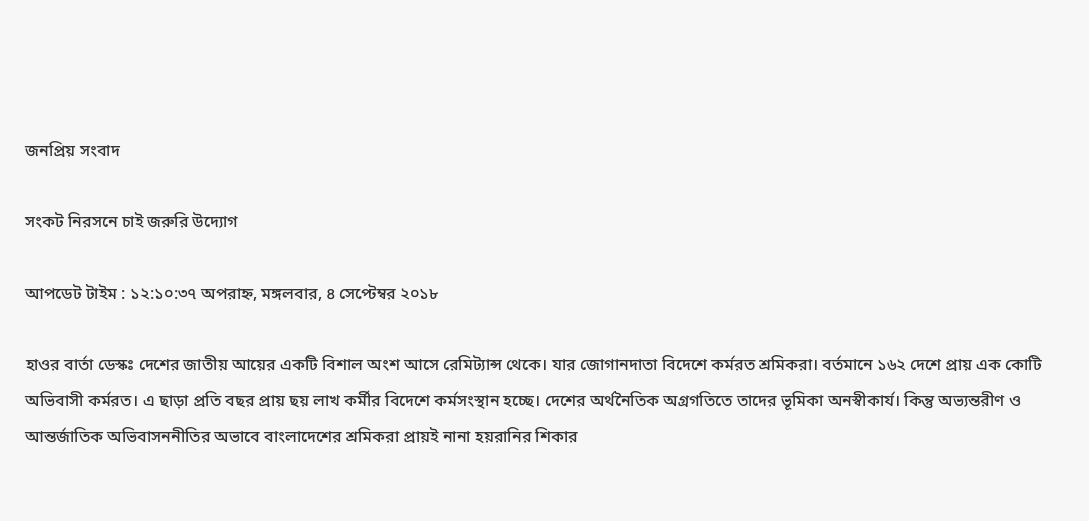জনপ্রিয় সংবাদ

সংকট নিরসনে চাই জরুরি উদ্যোগ

আপডেট টাইম : ১২:১০:৩৭ অপরাহ্ন, মঙ্গলবার, ৪ সেপ্টেম্বর ২০১৮

হাওর বার্তা ডেস্কঃ দেশের জাতীয় আয়ের একটি বিশাল অংশ আসে রেমিট্যান্স থেকে। যার জোগানদাতা বিদেশে কর্মরত শ্রমিকরা। বর্তমানে ১৬২ দেশে প্রায় এক কোটি অভিবাসী কর্মরত। এ ছাড়া প্রতি বছর প্রায় ছয় লাখ কর্মীর বিদেশে কর্মসংস্থান হচ্ছে। দেশের অর্থনৈতিক অগ্রগতিতে তাদের ভূমিকা অনস্বীকার্য। কিন্তু অভ্যন্তরীণ ও আন্তর্জাতিক অভিবাসননীতির অভাবে বাংলাদেশের শ্রমিকরা প্রায়ই নানা হয়রানির শিকার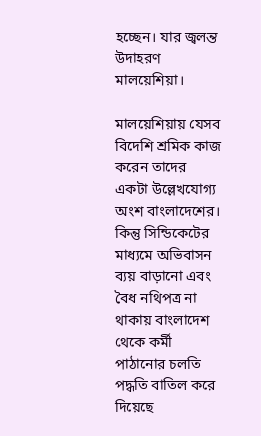হচ্ছেন। যার জ্বলন্ত উদাহরণ মালয়েশিয়া।

মালয়েশিয়ায় যেসব বিদেশি শ্রমিক কাজ করেন তাদের একটা উল্লেখযোগ্য অংশ বাংলাদেশের। কিন্তু সিন্ডিকেটের মাধ্যমে অভিবাসন ব্যয় বাড়ানো এবং বৈধ নথিপত্র না থাকায় বাংলাদেশ থেকে কর্মী পাঠানোর চলতি পদ্ধতি বাতিল করে দিয়েছে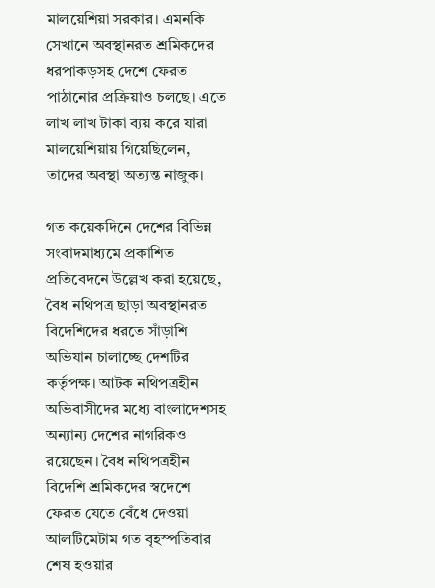মালয়েশিয়া সরকার। এমনকি সেখানে অবস্থানরত শ্রমিকদের ধরপাকড়সহ দেশে ফেরত পাঠানোর প্রক্রিয়াও চলছে। এতে লাখ লাখ টাকা ব্যয় করে যারা মালয়েশিয়ায় গিয়েছিলেন, তাদের অবস্থা অত্যন্ত নাজুক।

গত কয়েকদিনে দেশের বিভিন্ন সংবাদমাধ্যমে প্রকাশিত প্রতিবেদনে উল্লেখ করা হয়েছে, বৈধ নথিপত্র ছাড়া অবস্থানরত বিদেশিদের ধরতে সাঁড়াশি অভিযান চালাচ্ছে দেশটির কর্তৃপক্ষ। আটক নথিপত্রহীন অভিবাসীদের মধ্যে বাংলাদেশসহ অন্যান্য দেশের নাগরিকও রয়েছেন। বৈধ নথিপত্রহীন বিদেশি শ্রমিকদের স্বদেশে ফেরত যেতে বেঁধে দেওয়া আলটিমেটাম গত বৃহস্পতিবার শেষ হওয়ার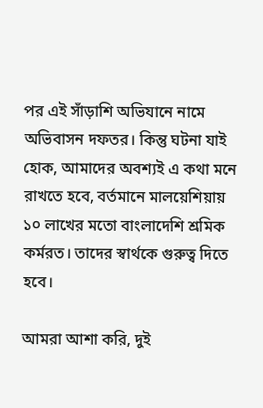পর এই সাঁড়াশি অভিযানে নামে অভিবাসন দফতর। কিন্তু ঘটনা যাই হোক, আমাদের অবশ্যই এ কথা মনে রাখতে হবে, বর্তমানে মালয়েশিয়ায় ১০ লাখের মতো বাংলাদেশি শ্রমিক কর্মরত। তাদের স্বার্থকে গুরুত্ব দিতে হবে।

আমরা আশা করি, দুই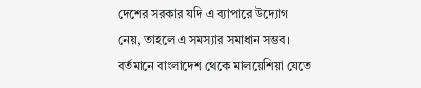দেশের সরকার যদি এ ব্যাপারে উদ্যোগ নেয়, তাহলে এ সমস্যার সমাধান সম্ভব। বর্তমানে বাংলাদেশ থেকে মালয়েশিয়া যেতে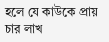হলে যে কাউকে প্রায় চার লাখ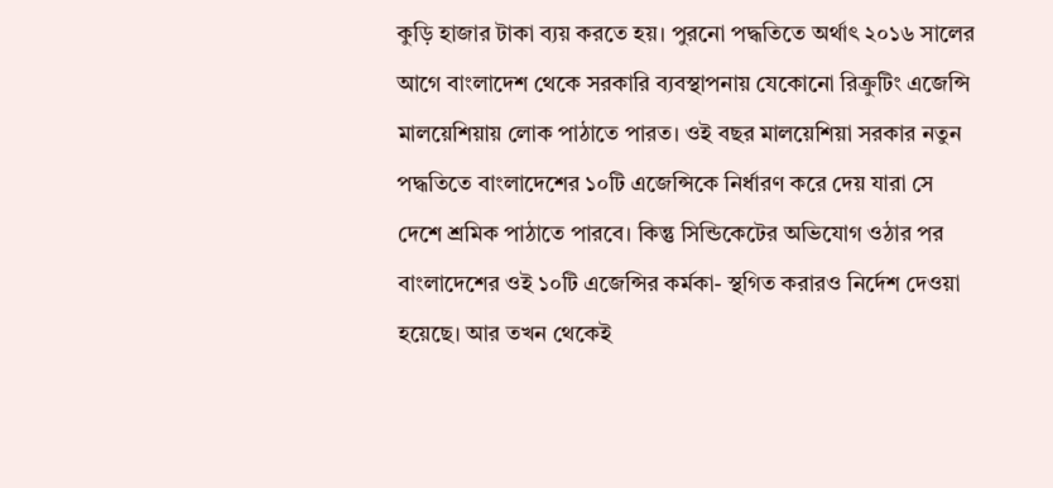কুড়ি হাজার টাকা ব্যয় করতে হয়। পুরনো পদ্ধতিতে অর্থাৎ ২০১৬ সালের আগে বাংলাদেশ থেকে সরকারি ব্যবস্থাপনায় যেকোনো রিক্রুটিং এজেন্সি মালয়েশিয়ায় লোক পাঠাতে পারত। ওই বছর মালয়েশিয়া সরকার নতুন পদ্ধতিতে বাংলাদেশের ১০টি এজেন্সিকে নির্ধারণ করে দেয় যারা সে দেশে শ্রমিক পাঠাতে পারবে। কিন্তু সিন্ডিকেটের অভিযোগ ওঠার পর বাংলাদেশের ওই ১০টি এজেন্সির কর্মকা- স্থগিত করারও নির্দেশ দেওয়া হয়েছে। আর তখন থেকেই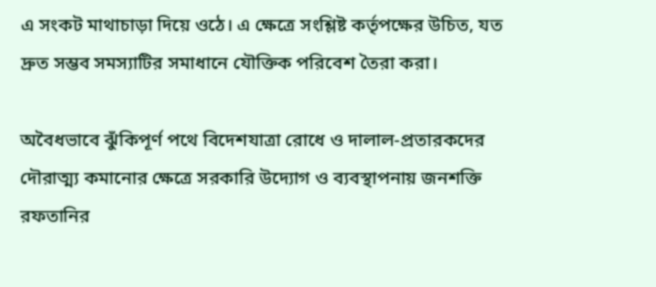এ সংকট মাথাচাড়া দিয়ে ওঠে। এ ক্ষেত্রে সংশ্লিষ্ট কর্তৃপক্ষের উচিত, যত দ্রুত সম্ভব সমস্যাটির সমাধানে যৌক্তিক পরিবেশ তৈরা করা।

অবৈধভাবে ঝুঁকিপূর্ণ পথে বিদেশযাত্রা রোধে ও দালাল-প্রতারকদের দৌরাত্ম্য কমানোর ক্ষেত্রে সরকারি উদ্যোগ ও ব্যবস্থাপনায় জনশক্তি রফতানির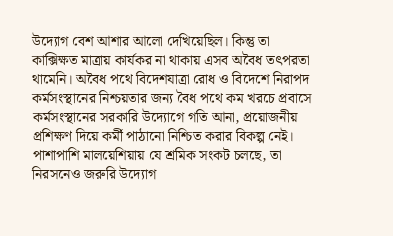উদ্যোগ বেশ আশার আলো দেখিয়েছিল। কিন্তু তা কাক্সিক্ষত মাত্রায় কার্যকর না থাকায় এসব অবৈধ তৎপরতা থামেনি। অবৈধ পথে বিদেশযাত্রা রোধ ও বিদেশে নিরাপদ কর্মসংস্থানের নিশ্চয়তার জন্য বৈধ পথে কম খরচে প্রবাসে কর্মসংস্থানের সরকারি উদ্যোগে গতি আনা, প্রয়োজনীয় প্রশিক্ষণ দিয়ে কর্মী পাঠানো নিশ্চিত করার বিকল্প নেই। পাশাপাশি মালয়েশিয়ায় যে শ্রমিক সংকট চলছে, তা নিরসনেও জরুরি উদ্যোগ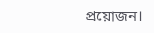প্রয়োজন।